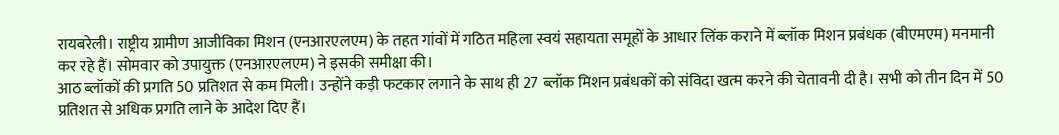रायबरेली। राष्ट्रीय ग्रामीण आजीविका मिशन (एनआरएलएम) के तहत गांवों में गठित महिला स्वयं सहायता समूहों के आधार लिंक कराने में ब्लॉक मिशन प्रबंधक (बीएमएम) मनमानी कर रहे हैं। सोमवार को उपायुक्त (एनआरएलएम) ने इसकी समीक्षा की।
आठ ब्लॉकों की प्रगति 50 प्रतिशत से कम मिली। उन्होंने कड़ी फटकार लगाने के साथ ही 27 ब्लॉक मिशन प्रबंधकों को संविदा खत्म करने की चेतावनी दी है। सभी को तीन दिन में 50 प्रतिशत से अधिक प्रगति लाने के आदेश दिए हैं।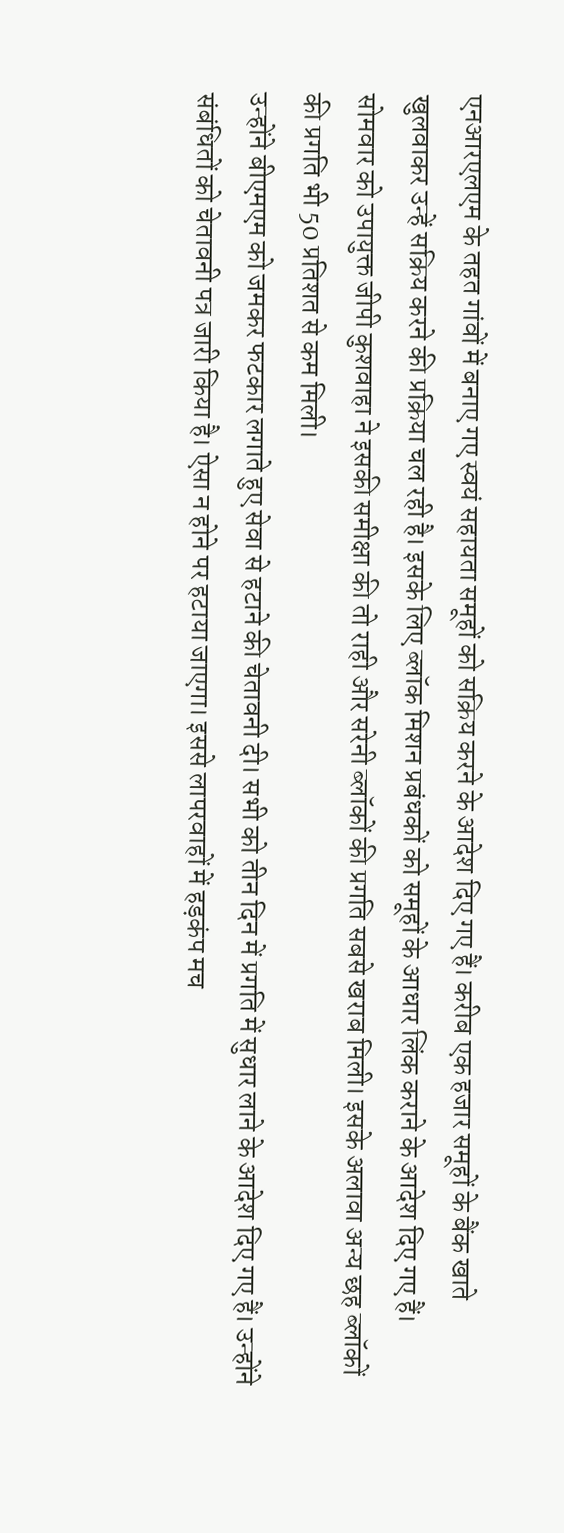एनआरएलएम के तहत गांवों में बनाए गए स्वयं सहायता समूहों को सक्रिय करने के आदेश दिए गए हैं। करीब एक हजार समूहों के बैंक खाते खुलवाकर उन्हें सक्रिय करने की प्रक्रिया चल रही है। इसके लिए ब्लॉक मिशन प्रबंधकों को समूहों के आधार लिंक कराने के आदेश दिए गए हैं।
सोमवार को उपायुक्त जीपी कुशवाहा ने इसकी समीक्षा की तो राही और सरेनी ब्लॉकों की प्रगति सबसे खराब मिली। इसके अलावा अन्य छह ब्लॉकों की प्रगति भी 50 प्रतिशत से कम मिली।
उन्होंने बीएमएम को जमकर फटकार लगाते हुए सेवा से हटाने की चेतावनी दी। सभी को तीन दिन में प्रगति में सुधार लाने के आदेश दिए गए हैं। उन्होंने संबंधितों को चेतावनी पत्र जारी किया है। ऐसा न होने पर हटाया जाएगा। इससे लापरवाहों में हड़कंप मच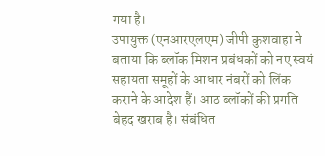गया है।
उपायुक्त (एनआरएलएम) जीपी कुशवाहा ने बताया कि ब्लॉक मिशन प्रबंधकों को नए स्वयं सहायता समूहों के आधार नंबरों को लिंक कराने के आदेश हैं। आठ ब्लॉकों की प्रगति बेहद खराब है। संबंधित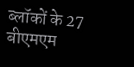ब्लॉकों के 27 बीएमएम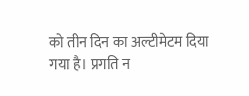को तीन दिन का अल्टीमेटम दिया गया है। प्रगति न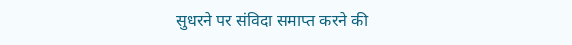सुधरने पर संविदा समाप्त करने की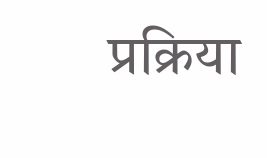प्रक्रिया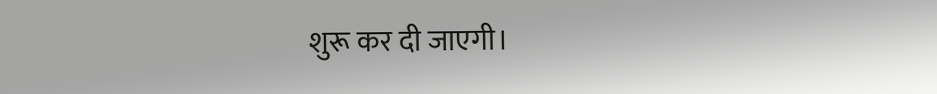शुरू कर दी जाएगी।